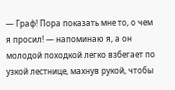— Граф! Пора показать мне то, о чем я просил! — напоминаю я, а он молодой походкой легко взбегает по узкой лестнице, махнув рукой, чтобы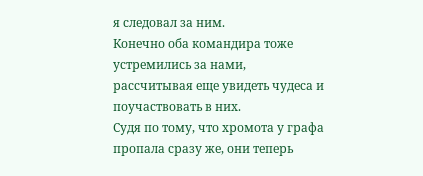я следовал за ним.
Конечно оба командира тоже устремились за нами, рассчитывая еще увидеть чудеса и поучаствовать в них.
Судя по тому, что хромота у графа пропала сразу же, они теперь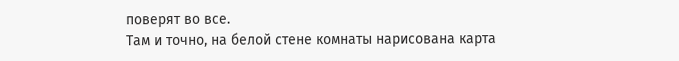поверят во все.
Там и точно, на белой стене комнаты нарисована карта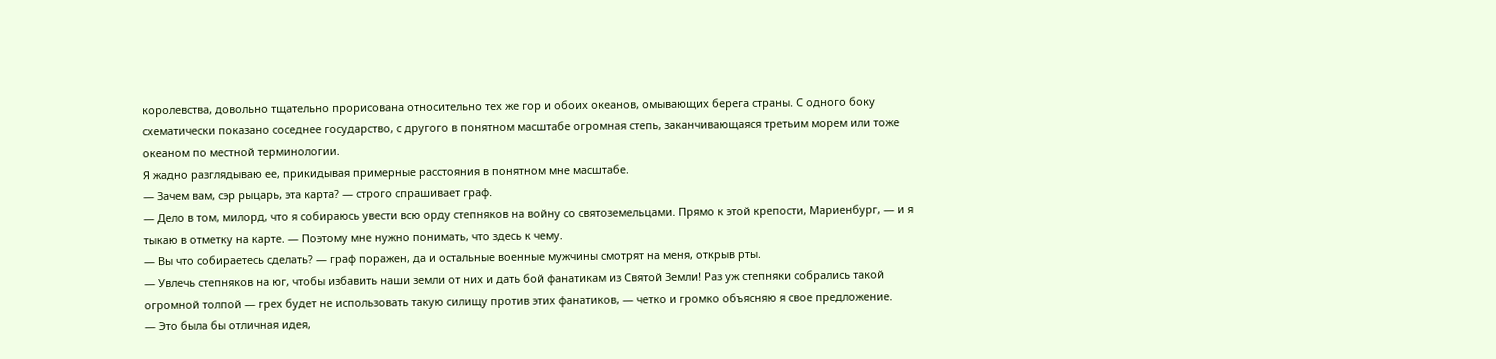королевства, довольно тщательно прорисована относительно тех же гор и обоих океанов, омывающих берега страны. С одного боку схематически показано соседнее государство, с другого в понятном масштабе огромная степь, заканчивающаяся третьим морем или тоже океаном по местной терминологии.
Я жадно разглядываю ее, прикидывая примерные расстояния в понятном мне масштабе.
— Зачем вам, сэр рыцарь, эта карта? — строго спрашивает граф.
— Дело в том, милорд, что я собираюсь увести всю орду степняков на войну со святоземельцами. Прямо к этой крепости, Мариенбург, — и я тыкаю в отметку на карте. — Поэтому мне нужно понимать, что здесь к чему.
— Вы что собираетесь сделать? — граф поражен, да и остальные военные мужчины смотрят на меня, открыв рты.
— Увлечь степняков на юг, чтобы избавить наши земли от них и дать бой фанатикам из Святой Земли! Раз уж степняки собрались такой огромной толпой — грех будет не использовать такую силищу против этих фанатиков, — четко и громко объясняю я свое предложение.
— Это была бы отличная идея,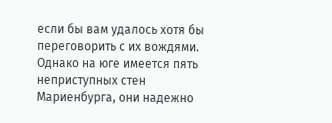если бы вам удалось хотя бы переговорить с их вождями. Однако на юге имеется пять неприступных стен Мариенбурга, они надежно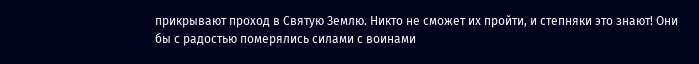прикрывают проход в Святую Землю. Никто не сможет их пройти, и степняки это знают! Они бы с радостью померялись силами с воинами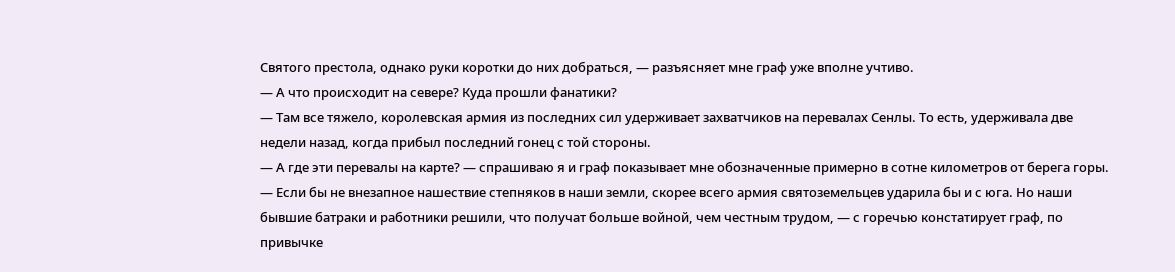Святого престола, однако руки коротки до них добраться, — разъясняет мне граф уже вполне учтиво.
— А что происходит на севере? Куда прошли фанатики?
— Там все тяжело, королевская армия из последних сил удерживает захватчиков на перевалах Сенлы. То есть, удерживала две недели назад, когда прибыл последний гонец с той стороны.
— А где эти перевалы на карте? — спрашиваю я и граф показывает мне обозначенные примерно в сотне километров от берега горы.
— Если бы не внезапное нашествие степняков в наши земли, скорее всего армия святоземельцев ударила бы и с юга. Но наши бывшие батраки и работники решили, что получат больше войной, чем честным трудом, — с горечью констатирует граф, по привычке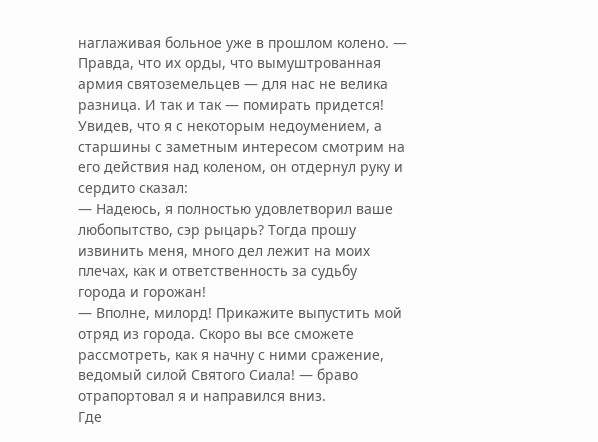наглаживая больное уже в прошлом колено. — Правда, что их орды, что вымуштрованная армия святоземельцев — для нас не велика разница. И так и так — помирать придется!
Увидев, что я с некоторым недоумением, а старшины с заметным интересом смотрим на его действия над коленом, он отдернул руку и сердито сказал:
— Надеюсь, я полностью удовлетворил ваше любопытство, сэр рыцарь? Тогда прошу извинить меня, много дел лежит на моих плечах, как и ответственность за судьбу города и горожан!
— Вполне, милорд! Прикажите выпустить мой отряд из города. Скоро вы все сможете рассмотреть, как я начну с ними сражение, ведомый силой Святого Сиала! — браво отрапортовал я и направился вниз.
Где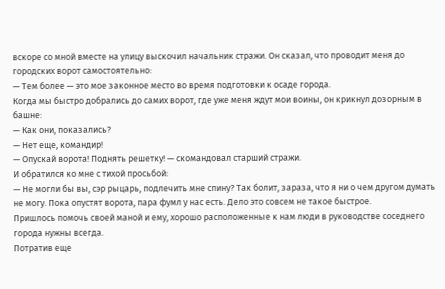вскоре со мной вместе на улицу выскочил начальник стражи. Он сказал, что проводит меня до городских ворот самостоятельно:
— Тем более — это мое законное место во время подготовки к осаде города.
Когда мы быстро добрались до самих ворот, где уже меня ждут мои воины, он крикнул дозорным в башне:
— Как они, показались?
— Нет еще, командир!
— Опускай ворота! Поднять решетку! — скомандовал старший стражи.
И обратился ко мне с тихой просьбой:
— Не могли бы вы, сэр рыцарь, подлечить мне спину? Так болит, зараза, что я ни о чем другом думать не могу. Пока опустят ворота, пара фумл у нас есть. Дело это совсем не такое быстрое.
Пришлось помочь своей маной и ему, хорошо расположенные к нам люди в руководстве соседнего города нужны всегда.
Потратив еще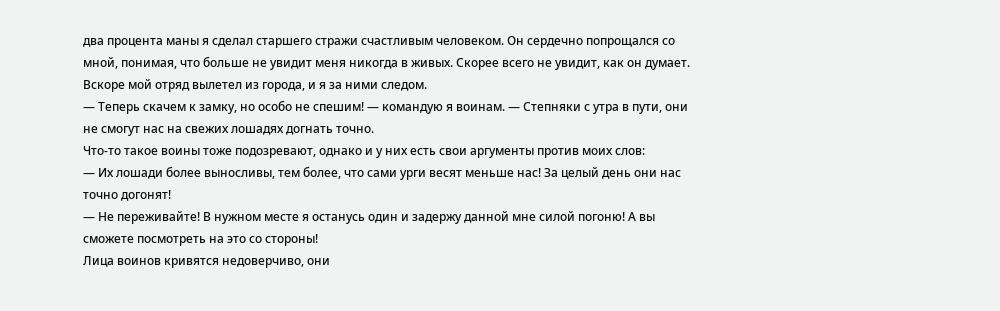два процента маны я сделал старшего стражи счастливым человеком. Он сердечно попрощался со мной, понимая, что больше не увидит меня никогда в живых. Скорее всего не увидит, как он думает.
Вскоре мой отряд вылетел из города, и я за ними следом.
— Теперь скачем к замку, но особо не спешим! — командую я воинам. — Степняки с утра в пути, они не смогут нас на свежих лошадях догнать точно.
Что-то такое воины тоже подозревают, однако и у них есть свои аргументы против моих слов:
— Их лошади более выносливы, тем более, что сами урги весят меньше нас! За целый день они нас точно догонят!
— Не переживайте! В нужном месте я останусь один и задержу данной мне силой погоню! А вы сможете посмотреть на это со стороны!
Лица воинов кривятся недоверчиво, они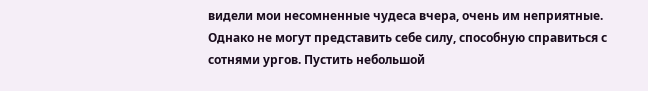видели мои несомненные чудеса вчера, очень им неприятные. Однако не могут представить себе силу, способную справиться с сотнями ургов. Пустить небольшой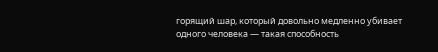горящий шар, который довольно медленно убивает одного человека — такая способность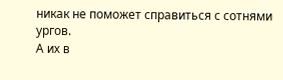никак не поможет справиться с сотнями ургов.
А их в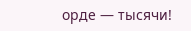орде — тысячи!